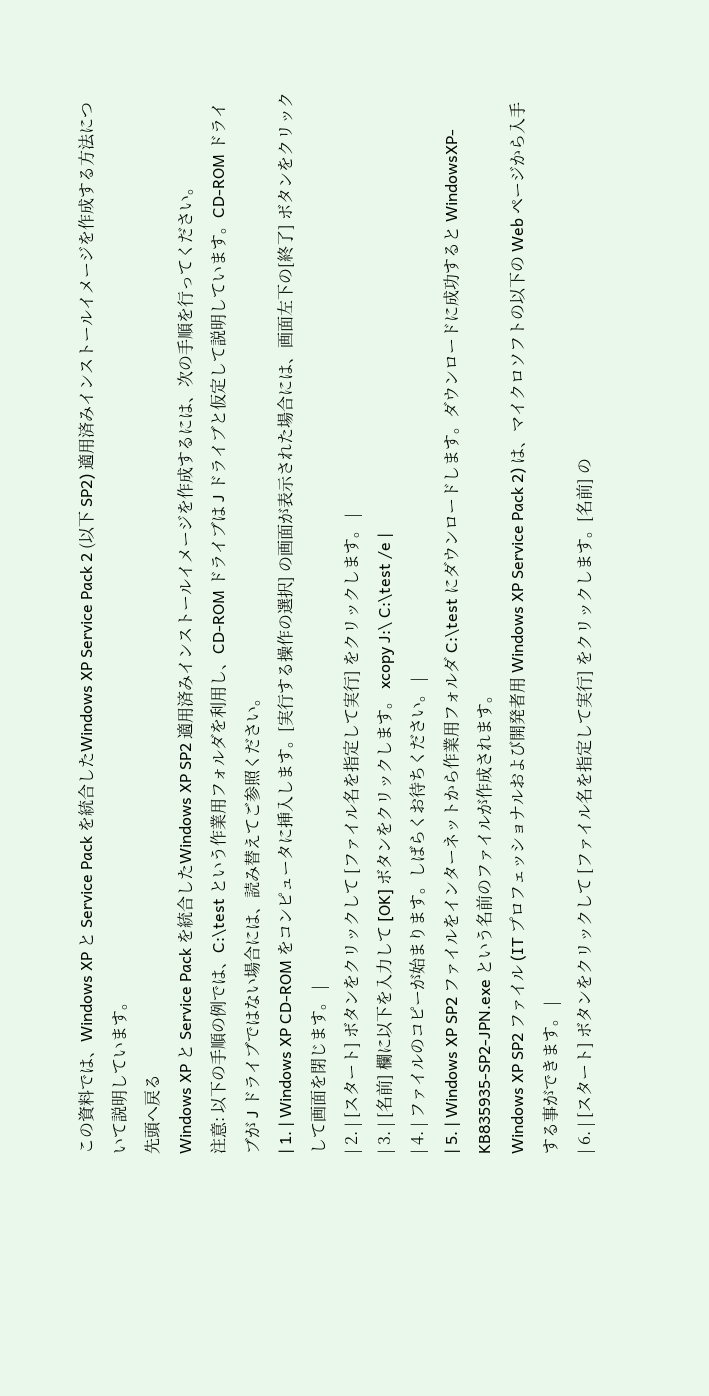この資料では、Windows XP と Service Pack を統合したWindows XP Service Pack 2 (以下 SP2) 適用済みインストールイメージを作成する方法について説明しています。
先頭へ戻る
Windows XP と Service Pack を統合したWindows XP SP2 適用済みインストールイメージを作成するには、次の手順を行ってください。
注意: 以下の手順の例では、C:\test という作業用フォルダを利用し、CD-ROM ドライブは J ドライブと仮定して説明しています。CD-ROM ドライブが J ドライブではない場合には、読み替えてご参照ください。
| 1. | Windows XP CD-ROM をコンピュータに挿入します。[実行する操作の選択] の画面が表示された場合には、画面左下の[終了] ボタンをクリックして画面を閉じます。 |
| 2. | [スタート] ボタンをクリックして [ファイル名を指定して実行] をクリックします。 |
| 3. | [名前] 欄に以下を入力して [OK] ボタンをクリックします。 xcopy J:\ C:\test /e |
| 4. | ファイルのコピーが始まります。しばらくお待ちください。 |
| 5. | Windows XP SP2 ファイルをインターネットから作業用フォルダ C:\test にダウンロードします。ダウンロードに成功すると WindowsXP-KB835935-SP2-JPN.exe という名前のファイルが作成されます。
Windows XP SP2 ファイル (IT プロフェッショナルおよび開発者用 Windows XP Service Pack 2) は、マイクロソフトの以下の Web ページから入手する事ができます。 |
| 6. | [スタート] ボタンをクリックして [ファイル名を指定して実行] をクリックします。[名前] の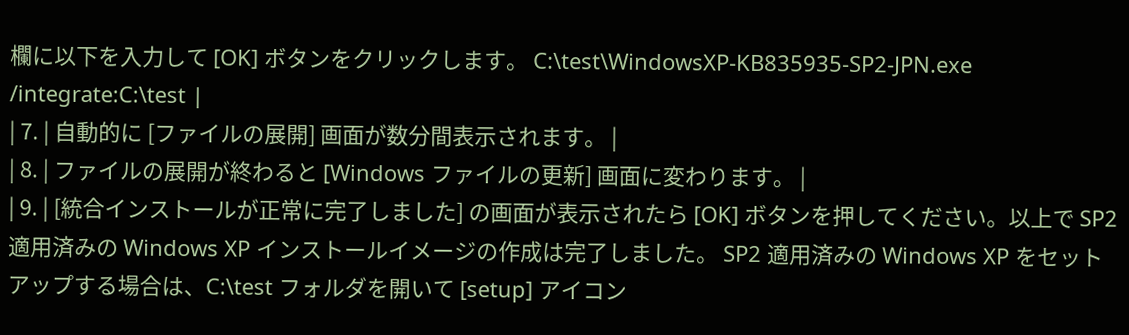欄に以下を入力して [OK] ボタンをクリックします。 C:\test\WindowsXP-KB835935-SP2-JPN.exe /integrate:C:\test |
| 7. | 自動的に [ファイルの展開] 画面が数分間表示されます。 |
| 8. | ファイルの展開が終わると [Windows ファイルの更新] 画面に変わります。 |
| 9. | [統合インストールが正常に完了しました] の画面が表示されたら [OK] ボタンを押してください。以上で SP2 適用済みの Windows XP インストールイメージの作成は完了しました。 SP2 適用済みの Windows XP をセットアップする場合は、C:\test フォルダを開いて [setup] アイコン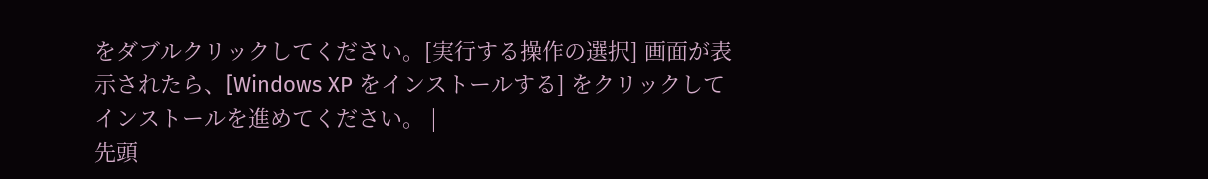をダブルクリックしてください。[実行する操作の選択] 画面が表示されたら、[Windows XP をインストールする] をクリックしてインストールを進めてください。 |
先頭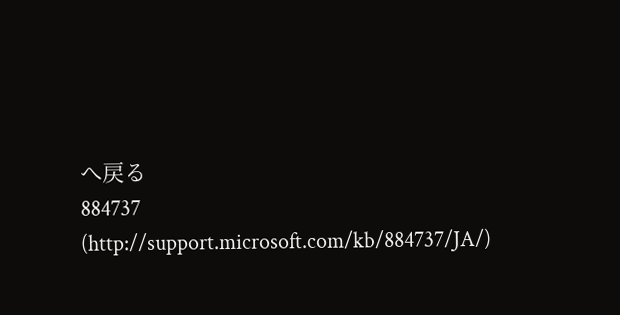へ戻る
884737 (http://support.microsoft.com/kb/884737/JA/)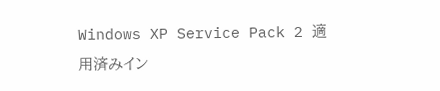Windows XP Service Pack 2 適用済みイン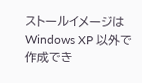ストールイメージは Windows XP 以外で作成でき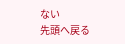ない
先頭へ戻る